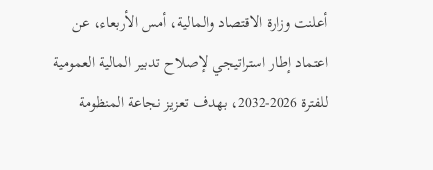أعلنت وزارة الاقتصاد والمالية، أمس الأربعاء، عن اعتماد إطار استراتيجي لإصلاح تدبير المالية العمومية للفترة 2026-2032، بهدف تعزيز نجاعة المنظومة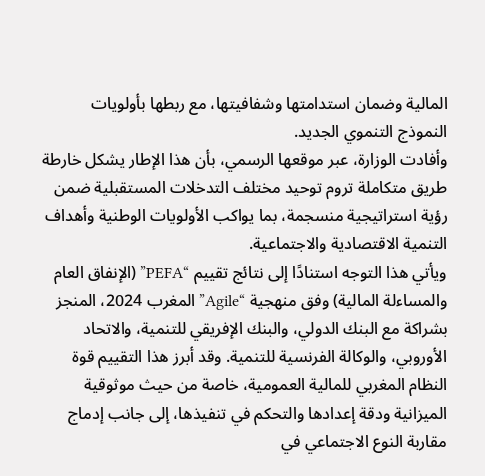المالية وضمان استدامتها وشفافيتها، مع ربطها بأولويات النموذج التنموي الجديد.
وأفادت الوزارة، عبر موقعها الرسمي، بأن هذا الإطار يشكل خارطة طريق متكاملة تروم توحيد مختلف التدخلات المستقبلية ضمن رؤية استراتيجية منسجمة، بما يواكب الأولويات الوطنية وأهداف التنمية الاقتصادية والاجتماعية.
ويأتي هذا التوجه استنادًا إلى نتائج تقييم “PEFA” (الإنفاق العام والمساءلة المالية) وفق منهجية “Agile” المغرب 2024، المنجز بشراكة مع البنك الدولي، والبنك الإفريقي للتنمية، والاتحاد الأوروبي، والوكالة الفرنسية للتنمية. وقد أبرز هذا التقييم قوة النظام المغربي للمالية العمومية، خاصة من حيث موثوقية الميزانية ودقة إعدادها والتحكم في تنفيذها، إلى جانب إدماج مقاربة النوع الاجتماعي في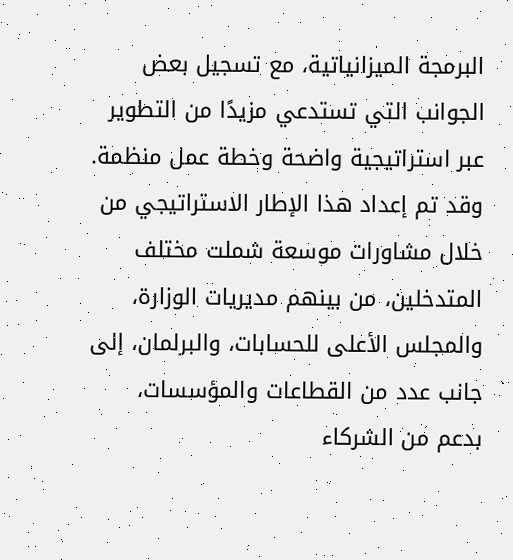البرمجة الميزانياتية، مع تسجيل بعض الجوانب التي تستدعي مزيدًا من التطوير عبر استراتيجية واضحة وخطة عمل منظمة.
وقد تم إعداد هذا الإطار الاستراتيجي من خلال مشاورات موسعة شملت مختلف المتدخلين، من بينهم مديريات الوزارة، والمجلس الأعلى للحسابات، والبرلمان، إلى جانب عدد من القطاعات والمؤسسات، بدعم من الشركاء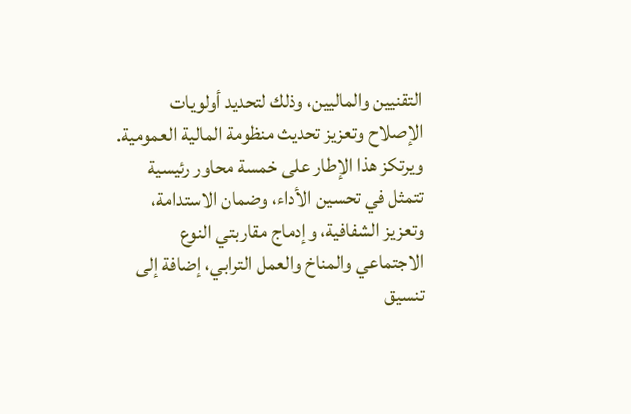التقنيين والماليين، وذلك لتحديد أولويات الإصلاح وتعزيز تحديث منظومة المالية العمومية.
ويرتكز هذا الإطار على خمسة محاور رئيسية تتمثل في تحسين الأداء، وضمان الاستدامة، وتعزيز الشفافية، وإدماج مقاربتي النوع الاجتماعي والمناخ والعمل الترابي، إضافة إلى تنسيق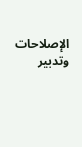الإصلاحات وتدبير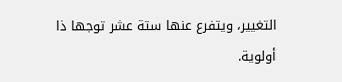التغيير، ويتفرع عنها ستة عشر توجها ذا أولوية.